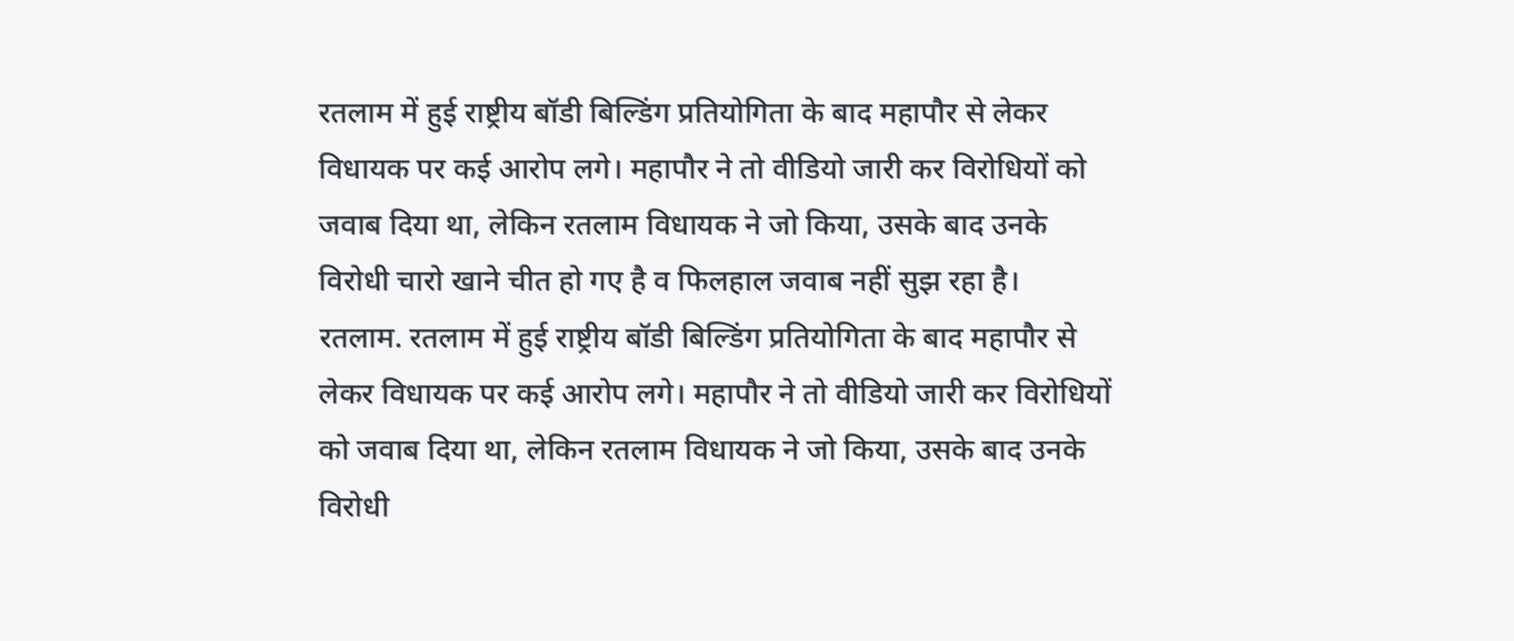रतलाम में हुई राष्ट्रीय बॉडी बिल्डिंग प्रतियोगिता के बाद महापौर से लेकर विधायक पर कई आरोप लगे। महापौर ने तो वीडियो जारी कर विरोधियों को जवाब दिया था, लेकिन रतलाम विधायक ने जो किया, उसके बाद उनके विरोधी चारो खाने चीत हो गए है व फिलहाल जवाब नहीं सुझ रहा है।
रतलाम. रतलाम में हुई राष्ट्रीय बॉडी बिल्डिंग प्रतियोगिता के बाद महापौर से लेकर विधायक पर कई आरोप लगे। महापौर ने तो वीडियो जारी कर विरोधियों को जवाब दिया था, लेकिन रतलाम विधायक ने जो किया, उसके बाद उनके विरोधी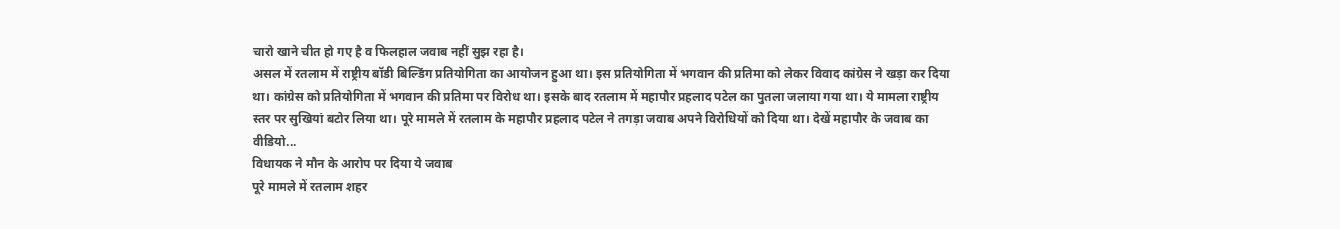चारो खाने चीत हो गए है व फिलहाल जवाब नहीं सुझ रहा है।
असल में रतलाम में राष्ट्रीय बॉडी बिल्डिंग प्रतियोगिता का आयोजन हुआ था। इस प्रतियोगिता में भगवान की प्रतिमा को लेकर विवाद कांग्रेस ने खड़ा कर दिया था। कांग्रेस को प्रतियोगिता में भगवान की प्रतिमा पर विरोध था। इसके बाद रतलाम में महापौर प्रहलाद पटेल का पुतला जलाया गया था। ये मामला राष्ट्रीय स्तर पर सुखियां बटोर लिया था। पूरे मामले में रतलाम के महापौर प्रहलाद पटेल ने तगड़ा जवाब अपने विरोधियों को दिया था। देखें महापौर के जवाब का वीडियो...
विधायक ने मौन के आरोप पर दिया ये जवाब
पूरे मामले में रतलाम शहर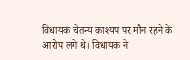विधायक चेतन्य काश्यप पर मौन रहने के आरोप लगे थे। विधायक ने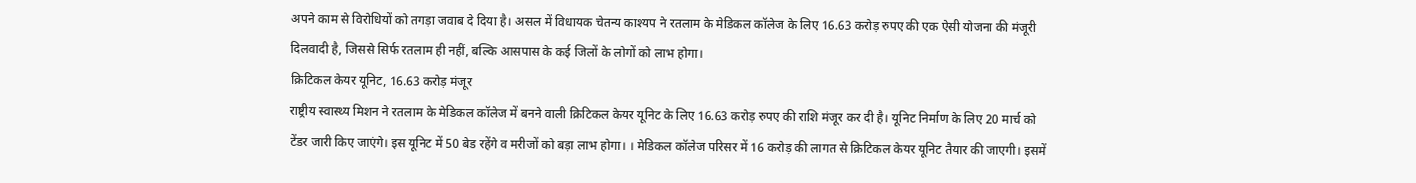अपने काम से विरोधियों को तगड़ा जवाब दे दिया है। असल में विधायक चेतन्य काश्यप ने रतलाम के मेडिकल कॉलेज के लिए 16.63 करोड़ रुपए की एक ऐसी योजना की मंजूरी दिलवादी है, जिससे सिर्फ रतलाम ही नहीं, बल्कि आसपास के कई जिलों के लोगों को लाभ होगा।
क्रिटिकल केयर यूनिट, 16.63 करोड़ मंजूर
राष्ट्रीय स्वास्थ्य मिशन ने रतलाम के मेडिकल कॉलेज में बनने वाली क्रिटिकल केयर यूनिट के लिए 16.63 करोड़ रुपए की राशि मंजूर कर दी है। यूनिट निर्माण के लिए 20 मार्च को टेंडर जारी किए जाएंगे। इस यूनिट में 50 बेड रहेंगे व मरीजों को बड़ा लाभ होगा। । मेडिकल कॉलेज परिसर में 16 करोड़ की लागत से क्रिटिकल केयर यूनिट तैयार की जाएगी। इसमें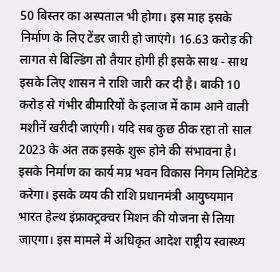50 बिस्तर का अस्पताल भी होगा। इस माह इसके निर्माण के लिए टेंडर जारी हो जाएंगे। 16.63 करोड़ की लागत से बिल्डिंग तो तैयार होगी ही इसके साथ - साथ इसके लिए शासन ने राशि जारी कर दी है। बाकी 10 करोड़ से गंभीर बीमारियों के इलाज में काम आने वाली मशीनें खरीदी जाएंगी। यदि सब कुछ ठीक रहा तो साल 2023 के अंत तक इसके शुरू होने की संभावना है। इसके निर्माण का कार्य मप्र भवन विकास निगम लिमिटेड करेगा। इसके व्यय की राशि प्रधानमंत्री आयुष्यमान भारत हेल्थ इंफ्राक्ट्रक्चर मिशन की योजना से लिया जाएगा। इस मामले में अधिकृत आदेश राष्ट्रीय स्वास्थ्य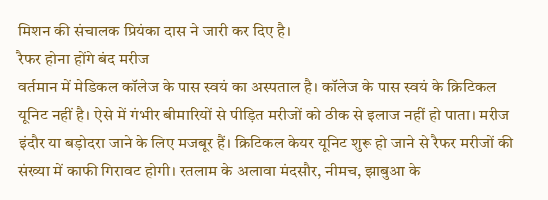मिशन की संचालक प्रियंका दास ने जारी कर दिए है।
रैफर होना होंगे बंद मरीज
वर्तमान में मेडिकल कॉलेज के पास स्वयं का अस्पताल है। कॉलेज के पास स्वयं के क्रिटिकल यूनिट नहीं है। ऐसे में गंभीर बीमारियों से पीड़ित मरीजों को ठीक से इलाज नहीं हो पाता। मरीज इंदौर या बड़ोदरा जाने के लिए मजबूर हैं। क्रिटिकल केयर यूनिट शुरू हो जाने से रैफर मरीजों की संख्या में काफी गिरावट होगी। रतलाम के अलावा मंदसौर, नीमच, झाबुआ के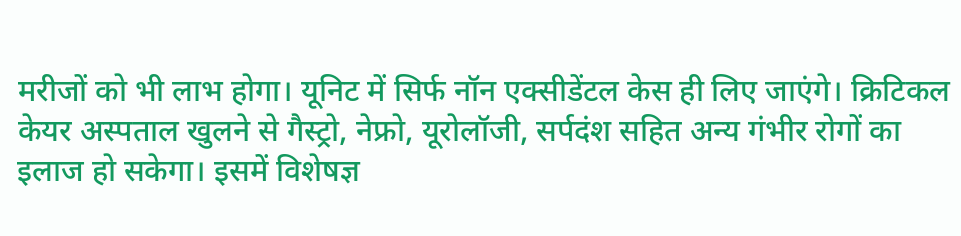मरीजों को भी लाभ होगा। यूनिट में सिर्फ नॉन एक्सीडेंटल केस ही लिए जाएंगे। क्रिटिकल केयर अस्पताल खुलने से गैस्ट्रो, नेफ्रो, यूरोलॉजी, सर्पदंश सहित अन्य गंभीर रोगों का इलाज हो सकेगा। इसमें विशेषज्ञ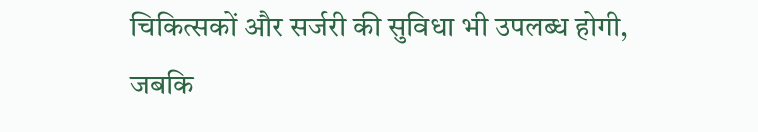चिकित्सकों और सर्जरी की सुविधा भी उपलब्ध होगी, जबकि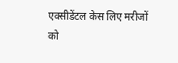एक्सीडेंटल केस लिए मरीजों को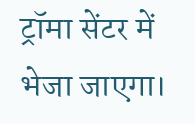ट्रॉमा सेंटर में भेजा जाएगा।